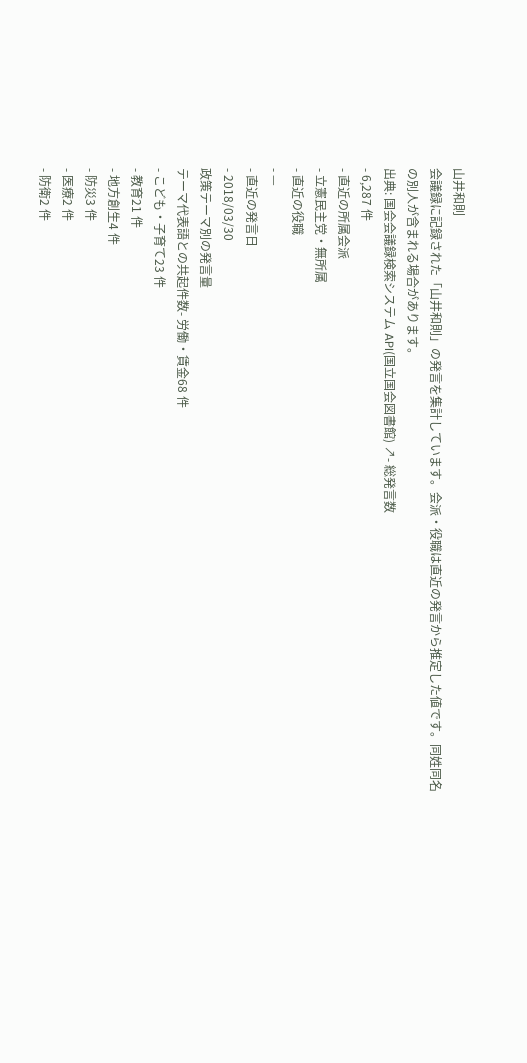山井和則
会議録に記録された「山井和則」の発言を集計しています。会派・役職は直近の発言から推定した値です。同姓同名の別人が含まれる場合があります。
出典: 国会会議録検索システム API(国立国会図書館) ↗- 総発言数
- 6,287 件
- 直近の所属会派
- 立憲民主党・無所属
- 直近の役職
- —
- 直近の発言日
- 2018/03/30
政策テーマ別の発言量
テーマ代表語との共起件数- 労働・賃金68 件
- こども・子育て23 件
- 教育21 件
- 地方創生4 件
- 防災3 件
- 医療2 件
- 防衛2 件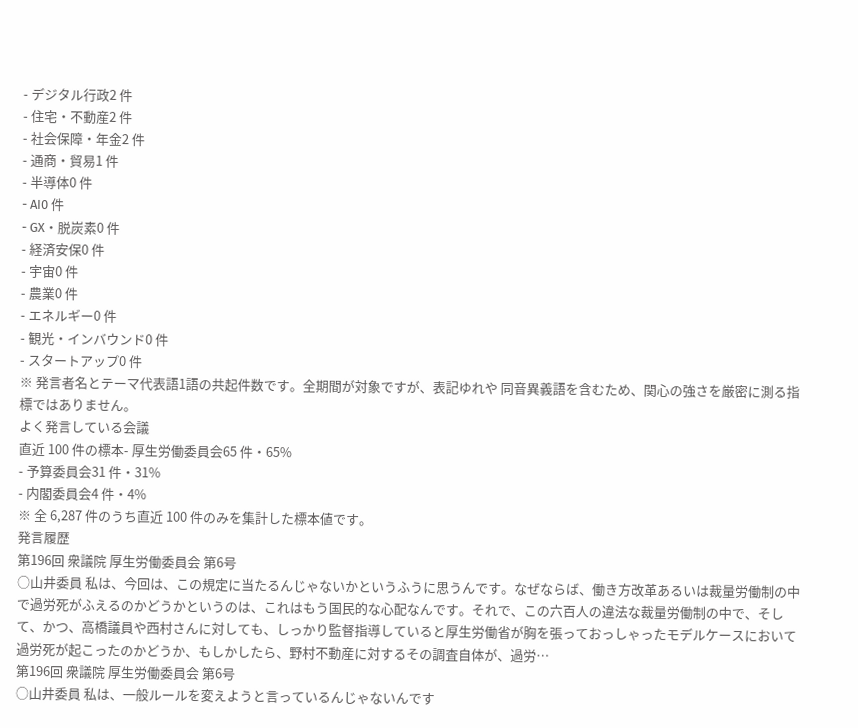- デジタル行政2 件
- 住宅・不動産2 件
- 社会保障・年金2 件
- 通商・貿易1 件
- 半導体0 件
- AI0 件
- GX・脱炭素0 件
- 経済安保0 件
- 宇宙0 件
- 農業0 件
- エネルギー0 件
- 観光・インバウンド0 件
- スタートアップ0 件
※ 発言者名とテーマ代表語1語の共起件数です。全期間が対象ですが、表記ゆれや 同音異義語を含むため、関心の強さを厳密に測る指標ではありません。
よく発言している会議
直近 100 件の標本- 厚生労働委員会65 件・65%
- 予算委員会31 件・31%
- 内閣委員会4 件・4%
※ 全 6,287 件のうち直近 100 件のみを集計した標本値です。
発言履歴
第196回 衆議院 厚生労働委員会 第6号
○山井委員 私は、今回は、この規定に当たるんじゃないかというふうに思うんです。なぜならば、働き方改革あるいは裁量労働制の中で過労死がふえるのかどうかというのは、これはもう国民的な心配なんです。それで、この六百人の違法な裁量労働制の中で、そして、かつ、高橋議員や西村さんに対しても、しっかり監督指導していると厚生労働省が胸を張っておっしゃったモデルケースにおいて過労死が起こったのかどうか、もしかしたら、野村不動産に対するその調査自体が、過労…
第196回 衆議院 厚生労働委員会 第6号
○山井委員 私は、一般ルールを変えようと言っているんじゃないんです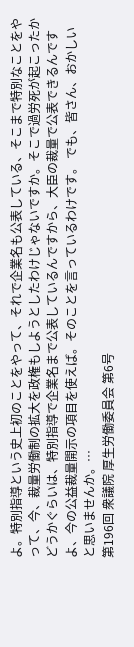よ。特別指導という史上初のことをやって、それで企業名も公表している、そこまで特別なことをやって、今、裁量労働制の拡大を政権もしようとしたわけじゃないですか。そこで過労死が起こったかどうかぐらいは、特別指導で企業名まで公表しているんですから、大臣の裁量で公表できるんですよ、今の公益裁量開示の項目を使えば。そのことを言っているわけです。 でも、皆さん、おかしいと思いませんか。…
第196回 衆議院 厚生労働委員会 第6号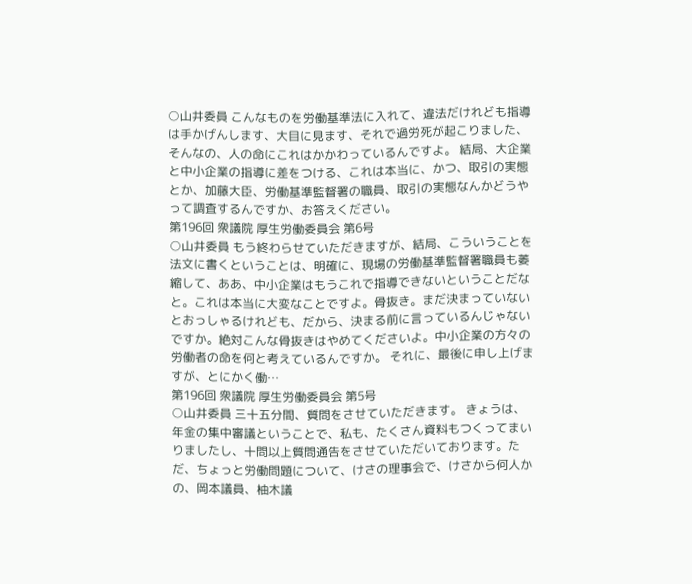○山井委員 こんなものを労働基準法に入れて、違法だけれども指導は手かげんします、大目に見ます、それで過労死が起こりました、そんなの、人の命にこれはかかわっているんですよ。 結局、大企業と中小企業の指導に差をつける、これは本当に、かつ、取引の実態とか、加藤大臣、労働基準監督署の職員、取引の実態なんかどうやって調査するんですか、お答えください。
第196回 衆議院 厚生労働委員会 第6号
○山井委員 もう終わらせていただきますが、結局、こういうことを法文に書くということは、明確に、現場の労働基準監督署職員も萎縮して、ああ、中小企業はもうこれで指導できないということだなと。これは本当に大変なことですよ。骨抜き。まだ決まっていないとおっしゃるけれども、だから、決まる前に言っているんじゃないですか。絶対こんな骨抜きはやめてくださいよ。中小企業の方々の労働者の命を何と考えているんですか。 それに、最後に申し上げますが、とにかく働…
第196回 衆議院 厚生労働委員会 第5号
○山井委員 三十五分間、質問をさせていただきます。 きょうは、年金の集中審議ということで、私も、たくさん資料もつくってまいりましたし、十問以上質問通告をさせていただいております。ただ、ちょっと労働問題について、けさの理事会で、けさから何人かの、岡本議員、柚木議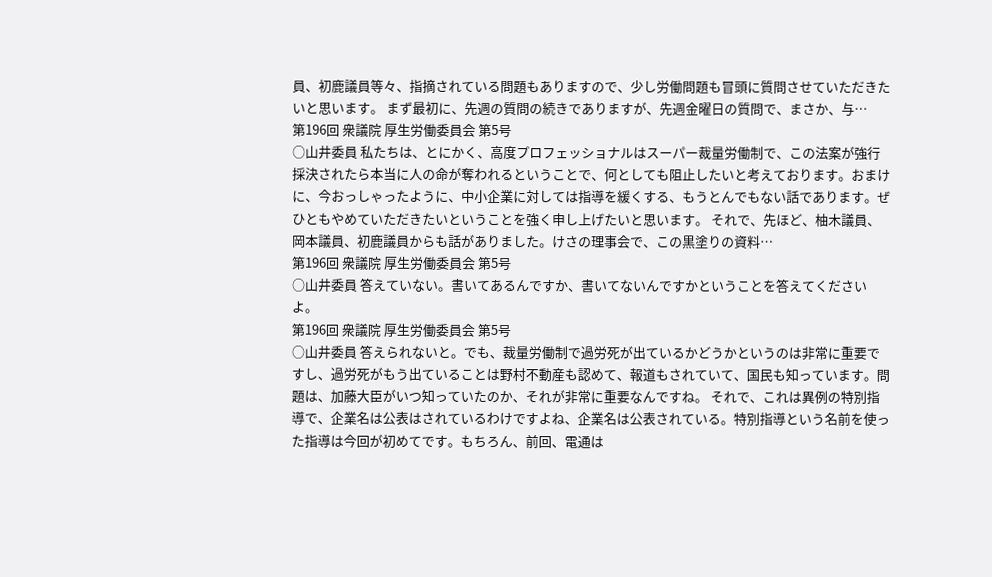員、初鹿議員等々、指摘されている問題もありますので、少し労働問題も冒頭に質問させていただきたいと思います。 まず最初に、先週の質問の続きでありますが、先週金曜日の質問で、まさか、与…
第196回 衆議院 厚生労働委員会 第5号
○山井委員 私たちは、とにかく、高度プロフェッショナルはスーパー裁量労働制で、この法案が強行採決されたら本当に人の命が奪われるということで、何としても阻止したいと考えております。おまけに、今おっしゃったように、中小企業に対しては指導を緩くする、もうとんでもない話であります。ぜひともやめていただきたいということを強く申し上げたいと思います。 それで、先ほど、柚木議員、岡本議員、初鹿議員からも話がありました。けさの理事会で、この黒塗りの資料…
第196回 衆議院 厚生労働委員会 第5号
○山井委員 答えていない。書いてあるんですか、書いてないんですかということを答えてくださいよ。
第196回 衆議院 厚生労働委員会 第5号
○山井委員 答えられないと。でも、裁量労働制で過労死が出ているかどうかというのは非常に重要ですし、過労死がもう出ていることは野村不動産も認めて、報道もされていて、国民も知っています。問題は、加藤大臣がいつ知っていたのか、それが非常に重要なんですね。 それで、これは異例の特別指導で、企業名は公表はされているわけですよね、企業名は公表されている。特別指導という名前を使った指導は今回が初めてです。もちろん、前回、電通は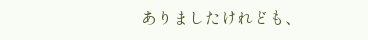ありましたけれども、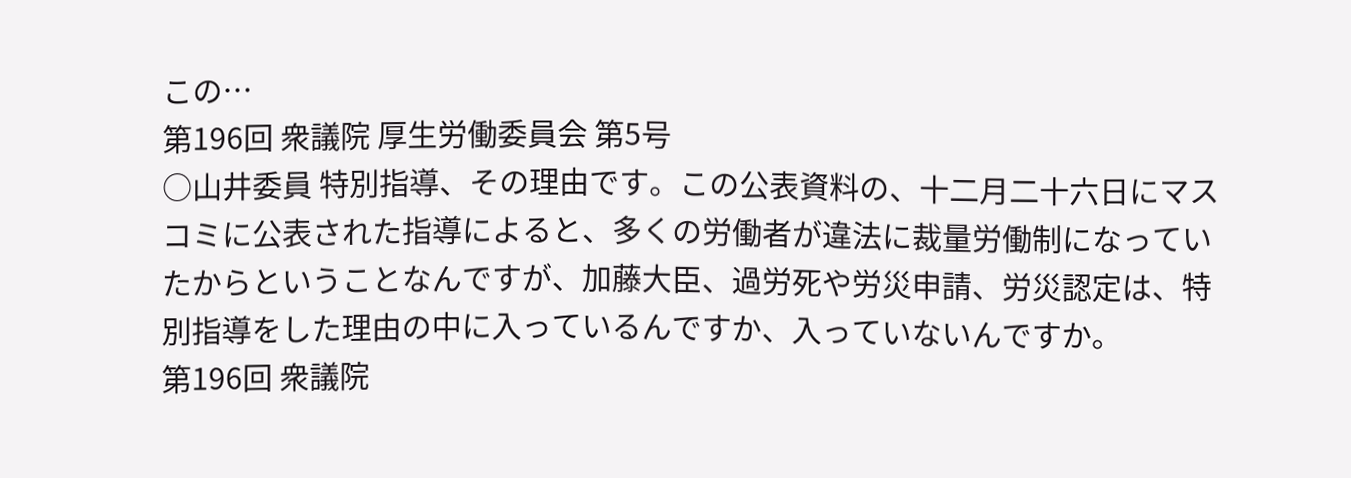この…
第196回 衆議院 厚生労働委員会 第5号
○山井委員 特別指導、その理由です。この公表資料の、十二月二十六日にマスコミに公表された指導によると、多くの労働者が違法に裁量労働制になっていたからということなんですが、加藤大臣、過労死や労災申請、労災認定は、特別指導をした理由の中に入っているんですか、入っていないんですか。
第196回 衆議院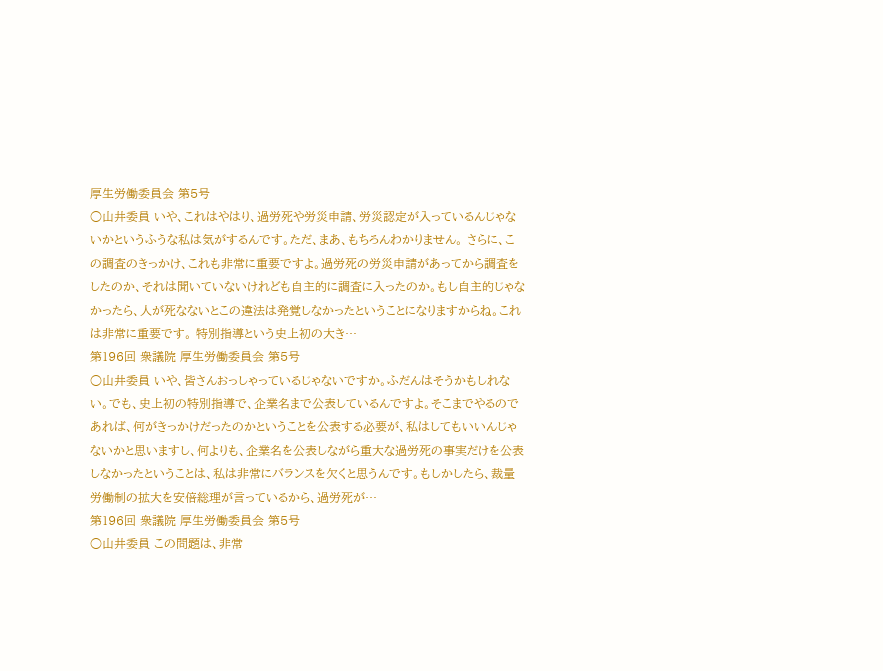厚生労働委員会 第5号
○山井委員 いや、これはやはり、過労死や労災申請、労災認定が入っているんじゃないかというふうな私は気がするんです。ただ、まあ、もちろんわかりません。 さらに、この調査のきっかけ、これも非常に重要ですよ。過労死の労災申請があってから調査をしたのか、それは聞いていないけれども自主的に調査に入ったのか。もし自主的じゃなかったら、人が死なないとこの違法は発覚しなかったということになりますからね。これは非常に重要です。 特別指導という史上初の大き…
第196回 衆議院 厚生労働委員会 第5号
○山井委員 いや、皆さんおっしゃっているじゃないですか。ふだんはそうかもしれない。でも、史上初の特別指導で、企業名まで公表しているんですよ。そこまでやるのであれば、何がきっかけだったのかということを公表する必要が、私はしてもいいんじゃないかと思いますし、何よりも、企業名を公表しながら重大な過労死の事実だけを公表しなかったということは、私は非常にバランスを欠くと思うんです。もしかしたら、裁量労働制の拡大を安倍総理が言っているから、過労死が…
第196回 衆議院 厚生労働委員会 第5号
○山井委員 この問題は、非常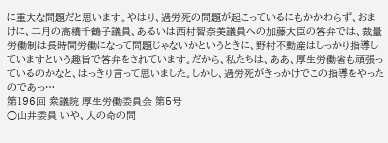に重大な問題だと思います。やはり、過労死の問題が起こっているにもかかわらず、おまけに、二月の高橋千鶴子議員、あるいは西村智奈美議員への加藤大臣の答弁では、裁量労働制は長時間労働になって問題じゃないかというときに、野村不動産はしっかり指導していますという趣旨で答弁をされています。だから、私たちは、ああ、厚生労働省も頑張っているのかなと、はっきり言って思いました。しかし、過労死がきっかけでこの指導をやったのであっ…
第196回 衆議院 厚生労働委員会 第5号
○山井委員 いや、人の命の問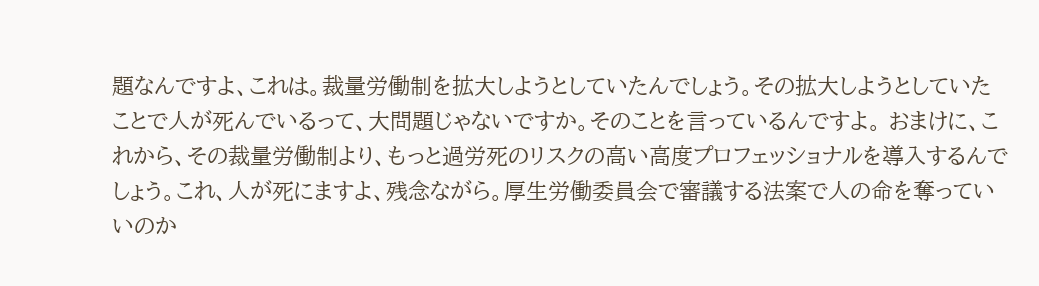題なんですよ、これは。裁量労働制を拡大しようとしていたんでしょう。その拡大しようとしていたことで人が死んでいるって、大問題じゃないですか。そのことを言っているんですよ。 おまけに、これから、その裁量労働制より、もっと過労死のリスクの高い高度プロフェッショナルを導入するんでしょう。これ、人が死にますよ、残念ながら。厚生労働委員会で審議する法案で人の命を奪っていいのか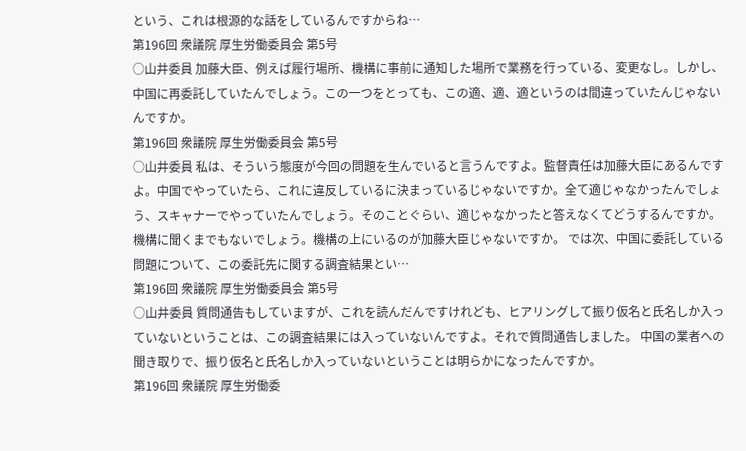という、これは根源的な話をしているんですからね…
第196回 衆議院 厚生労働委員会 第5号
○山井委員 加藤大臣、例えば履行場所、機構に事前に通知した場所で業務を行っている、変更なし。しかし、中国に再委託していたんでしょう。この一つをとっても、この適、適、適というのは間違っていたんじゃないんですか。
第196回 衆議院 厚生労働委員会 第5号
○山井委員 私は、そういう態度が今回の問題を生んでいると言うんですよ。監督責任は加藤大臣にあるんですよ。中国でやっていたら、これに違反しているに決まっているじゃないですか。全て適じゃなかったんでしょう、スキャナーでやっていたんでしょう。そのことぐらい、適じゃなかったと答えなくてどうするんですか。機構に聞くまでもないでしょう。機構の上にいるのが加藤大臣じゃないですか。 では次、中国に委託している問題について、この委託先に関する調査結果とい…
第196回 衆議院 厚生労働委員会 第5号
○山井委員 質問通告もしていますが、これを読んだんですけれども、ヒアリングして振り仮名と氏名しか入っていないということは、この調査結果には入っていないんですよ。それで質問通告しました。 中国の業者への聞き取りで、振り仮名と氏名しか入っていないということは明らかになったんですか。
第196回 衆議院 厚生労働委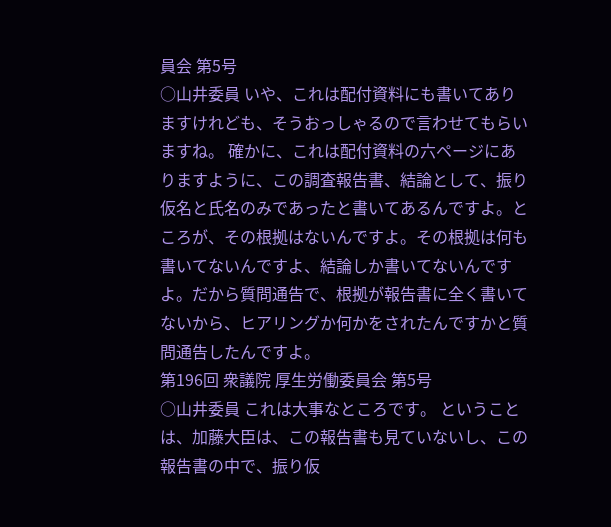員会 第5号
○山井委員 いや、これは配付資料にも書いてありますけれども、そうおっしゃるので言わせてもらいますね。 確かに、これは配付資料の六ページにありますように、この調査報告書、結論として、振り仮名と氏名のみであったと書いてあるんですよ。ところが、その根拠はないんですよ。その根拠は何も書いてないんですよ、結論しか書いてないんですよ。だから質問通告で、根拠が報告書に全く書いてないから、ヒアリングか何かをされたんですかと質問通告したんですよ。
第196回 衆議院 厚生労働委員会 第5号
○山井委員 これは大事なところです。 ということは、加藤大臣は、この報告書も見ていないし、この報告書の中で、振り仮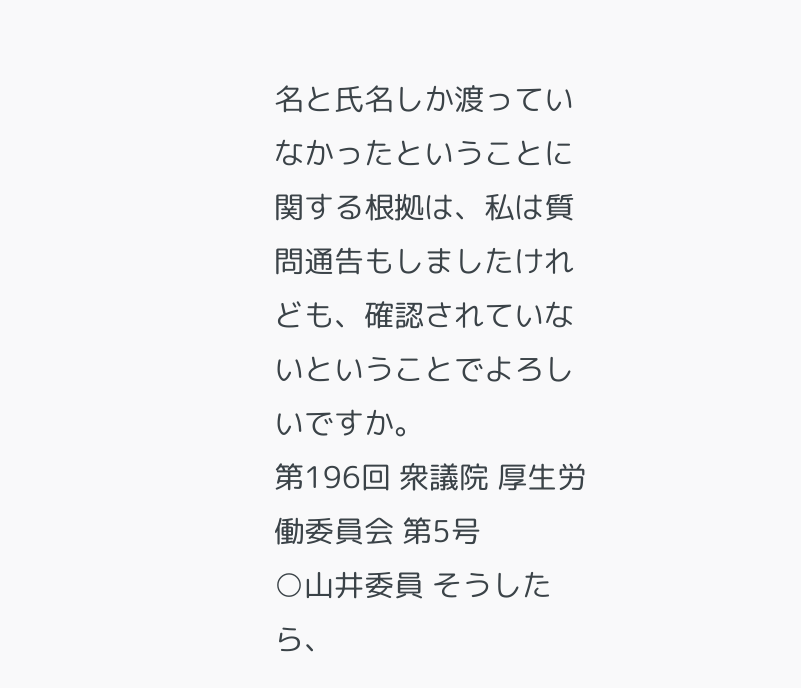名と氏名しか渡っていなかったということに関する根拠は、私は質問通告もしましたけれども、確認されていないということでよろしいですか。
第196回 衆議院 厚生労働委員会 第5号
○山井委員 そうしたら、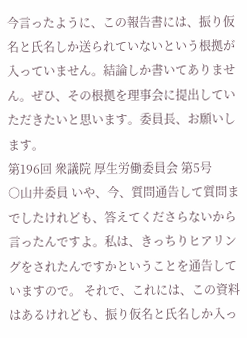今言ったように、この報告書には、振り仮名と氏名しか送られていないという根拠が入っていません。結論しか書いてありません。ぜひ、その根拠を理事会に提出していただきたいと思います。委員長、お願いします。
第196回 衆議院 厚生労働委員会 第5号
○山井委員 いや、今、質問通告して質問までしたけれども、答えてくださらないから言ったんですよ。私は、きっちりヒアリングをされたんですかということを通告していますので。 それで、これには、この資料はあるけれども、振り仮名と氏名しか入っ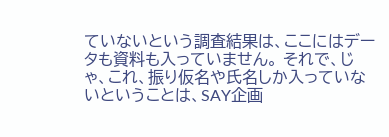ていないという調査結果は、ここにはデータも資料も入っていません。 それで、じゃ、これ、振り仮名や氏名しか入っていないということは、SAY企画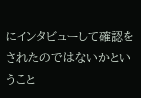にインタビューして確認をされたのではないかということ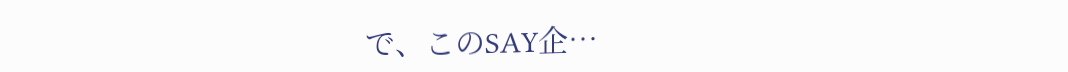で、このSAY企…